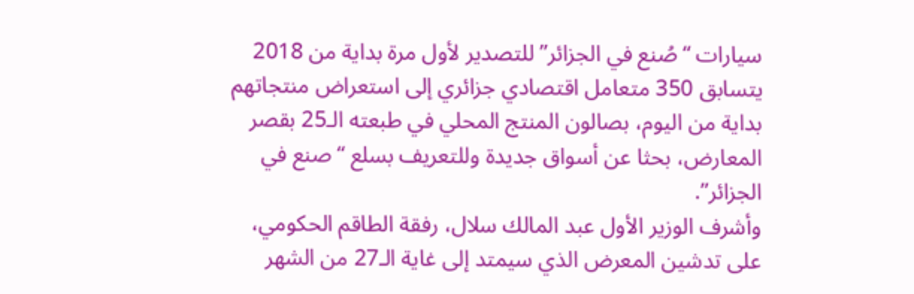سيارات “صُنع في الجزائر” للتصدير لأول مرة بداية من 2018
يتسابق 350 متعامل اقتصادي جزائري إلى استعراض منتجاتهم بداية من اليوم، بصالون المنتج المحلي في طبعته الـ25 بقصر المعارض، بحثا عن أسواق جديدة وللتعريف بسلع “صنع في الجزائر”.
وأشرف الوزير الأول عبد المالك سلال، رفقة الطاقم الحكومي، على تدشين المعرض الذي سيمتد إلى غاية الـ27 من الشهر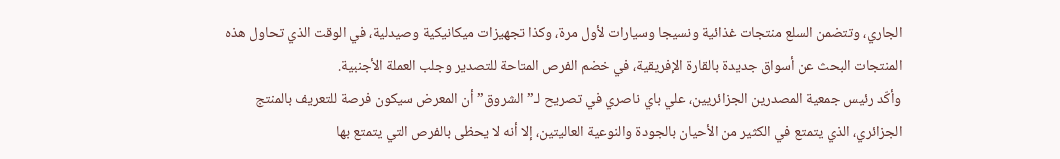الجاري، وتتضمن السلع منتجات غذائية ونسيجا وسيارات لأول مرة، وكذا تجهيزات ميكانيكية وصيدلية، في الوقت الذي تحاول هذه المنتجات البحث عن أسواق جديدة بالقارة الإفريقية، في خضم الفرص المتاحة للتصدير وجلب العملة الأجنبية.
وأكّد رئيس جمعية المصدرين الجزائريين، علي باي ناصري في تصريح لـ”الشروق” أن المعرض سيكون فرصة للتعريف بالمنتج الجزائري، الذي يتمتع في الكثير من الأحيان بالجودة والنوعية العاليتين، إلا أنه لا يحظى بالفرص التي يتمتع بها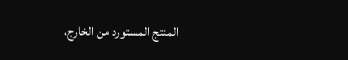المنتج المستورد من الخارج،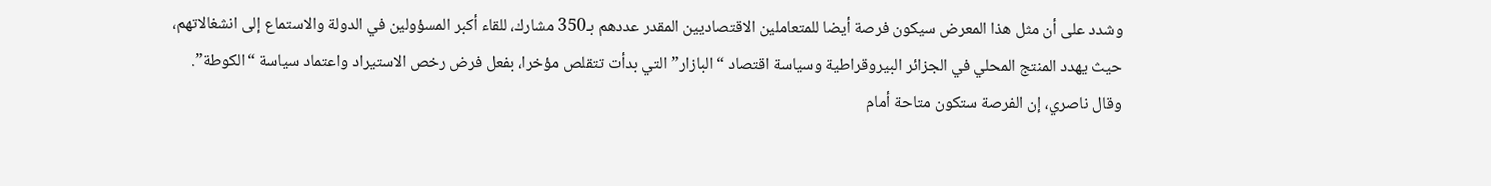وشدد على أن مثل هذا المعرض سيكون فرصة أيضا للمتعاملين الاقتصاديين المقدر عددهم بـ350 مشارك، للقاء أكبر المسؤولين في الدولة والاستماع إلى انشغالاتهم، حيث يهدد المنتج المحلي في الجزائر البيروقراطية وسياسة اقتصاد “البازار” التي بدأت تتقلص مؤخرا، بفعل فرض رخص الاستيراد واعتماد سياسة “الكوطة”.
وقال ناصري، إن الفرصة ستكون متاحة أمام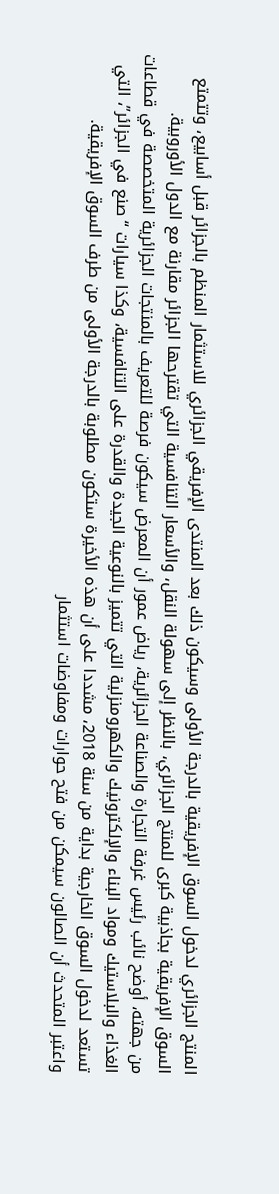المنتج الجزائري لدخول السوق الإفريقية بالدرجة الأولى وسيكون ذلك بعد المنتدى الإفريقي الجزائري للاستثمار المنظم بالجزائر قبل أسابيع، وتتمتع السوق الإفريقية بجاذبية كبرى للمنتج الجزائري، بالنظر إلى سهولة النقل، والأسعار التنافسية التي تقترحها الجزائر مقارنة مع الدول الأوروبية.
من جهته، أوضح نائب رئيس غرفة التجارة والصناعة الجزائرية، رياض عمور أن المعرض سيكون فرصة للتعريف بالمنتجات الجزائرية المتخصصة في قطاعات الغذاء والبلاستيك ومواد البناء والإلكترونيك والكهرومنزلية التي تتميز بالنوعية الجيدة والقدرة على التنافسية، وكذا سيارات “صنع في الجزائر”، التي تستعد لدخول السوق الخارجية بداية من سنة 2018، مشددا على أن هذه الأخيرة ستكون مطلوبة بالدرجة الأولى من طرف السوق الإفريقية.
واعتبر المتحدث أن الصالون سيمكن من فتح حوارات ومفاوضات استثمار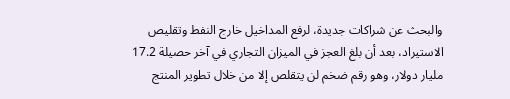والبحث عن شراكات جديدة، لرفع المداخيل خارج النفط وتقليص الاستيراد، بعد أن بلغ العجز في الميزان التجاري في آخر حصيلة 17.2 مليار دولار، وهو رقم ضخم لن يتقلص إلا من خلال تطوير المنتج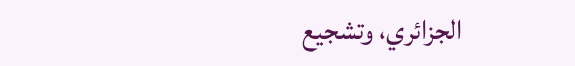الجزائري، وتشجيع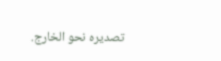تصديره نحو الخارج.